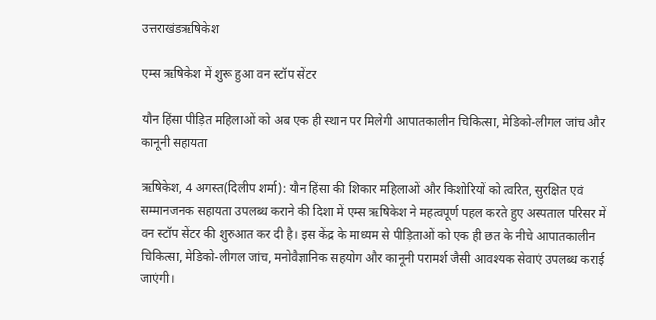उत्तराखंडऋषिकेश

एम्स ऋषिकेश में शुरू हुआ वन स्टॉप सेंटर

यौन हिंसा पीड़ित महिलाओं को अब एक ही स्थान पर मिलेगी आपातकालीन चिकित्सा, मेडिको-लीगल जांच और कानूनी सहायता

ऋषिकेश, 4 अगस्त(दिलीप शर्मा): यौन हिंसा की शिकार महिलाओं और किशोरियों को त्वरित, सुरक्षित एवं सम्मानजनक सहायता उपलब्ध कराने की दिशा में एम्स ऋषिकेश ने महत्वपूर्ण पहल करते हुए अस्पताल परिसर में वन स्टॉप सेंटर की शुरुआत कर दी है। इस केंद्र के माध्यम से पीड़िताओं को एक ही छत के नीचे आपातकालीन चिकित्सा, मेडिको-लीगल जांच, मनोवैज्ञानिक सहयोग और कानूनी परामर्श जैसी आवश्यक सेवाएं उपलब्ध कराई जाएंगी।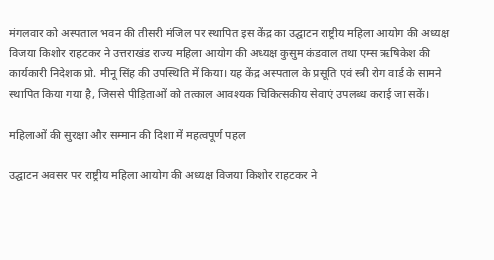मंगलवार को अस्पताल भवन की तीसरी मंजिल पर स्थापित इस केंद्र का उद्घाटन राष्ट्रीय महिला आयोग की अध्यक्ष विजया किशोर राहटकर ने उत्तराखंड राज्य महिला आयोग की अध्यक्ष कुसुम कंडवाल तथा एम्स ऋषिकेश की कार्यकारी निदेशक प्रो. मीनू सिंह की उपस्थिति में किया। यह केंद्र अस्पताल के प्रसूति एवं स्त्री रोग वार्ड के सामने स्थापित किया गया है, जिससे पीड़िताओं को तत्काल आवश्यक चिकित्सकीय सेवाएं उपलब्ध कराई जा सकें।

महिलाओं की सुरक्षा और सम्मान की दिशा में महत्वपूर्ण पहल

उद्घाटन अवसर पर राष्ट्रीय महिला आयोग की अध्यक्ष विजया किशोर राहटकर ने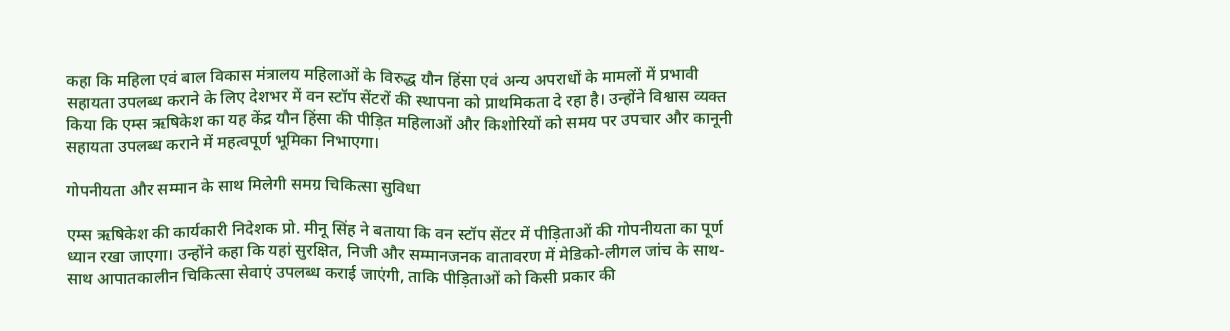कहा कि महिला एवं बाल विकास मंत्रालय महिलाओं के विरुद्ध यौन हिंसा एवं अन्य अपराधों के मामलों में प्रभावी सहायता उपलब्ध कराने के लिए देशभर में वन स्टॉप सेंटरों की स्थापना को प्राथमिकता दे रहा है। उन्होंने विश्वास व्यक्त किया कि एम्स ऋषिकेश का यह केंद्र यौन हिंसा की पीड़ित महिलाओं और किशोरियों को समय पर उपचार और कानूनी सहायता उपलब्ध कराने में महत्वपूर्ण भूमिका निभाएगा।

गोपनीयता और सम्मान के साथ मिलेगी समग्र चिकित्सा सुविधा

एम्स ऋषिकेश की कार्यकारी निदेशक प्रो. मीनू सिंह ने बताया कि वन स्टॉप सेंटर में पीड़िताओं की गोपनीयता का पूर्ण ध्यान रखा जाएगा। उन्होंने कहा कि यहां सुरक्षित, निजी और सम्मानजनक वातावरण में मेडिको-लीगल जांच के साथ-साथ आपातकालीन चिकित्सा सेवाएं उपलब्ध कराई जाएंगी, ताकि पीड़िताओं को किसी प्रकार की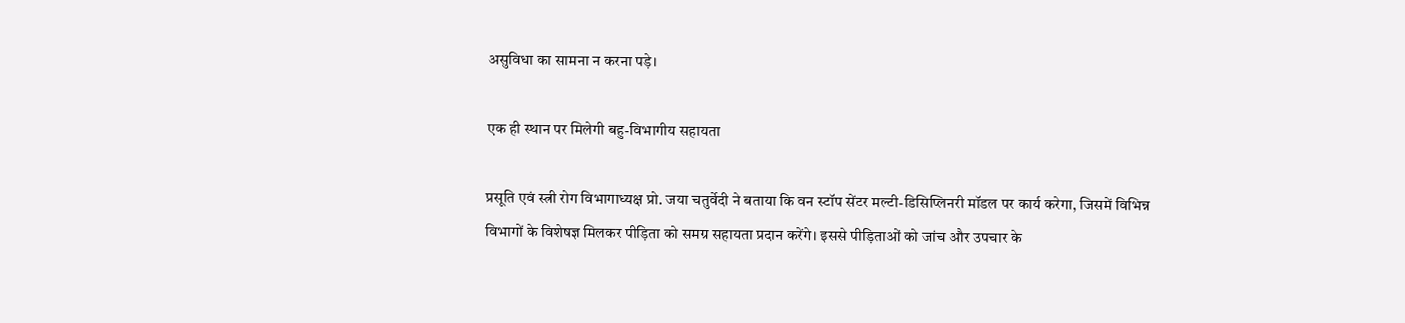असुविधा का सामना न करना पड़े।

एक ही स्थान पर मिलेगी बहु-विभागीय सहायता

प्रसूति एवं स्त्री रोग विभागाध्यक्ष प्रो. जया चतुर्वेदी ने बताया कि वन स्टॉप सेंटर मल्टी-डिसिप्लिनरी मॉडल पर कार्य करेगा, जिसमें विभिन्न विभागों के विशेषज्ञ मिलकर पीड़िता को समग्र सहायता प्रदान करेंगे। इससे पीड़िताओं को जांच और उपचार के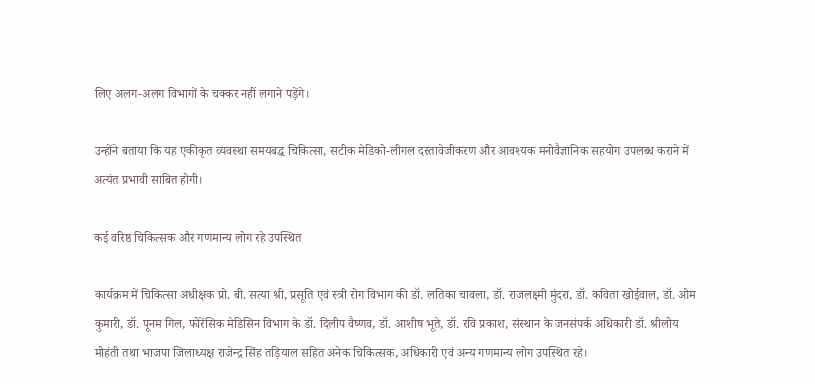लिए अलग-अलग विभागों के चक्कर नहीं लगाने पड़ेंगे।

उन्होंने बताया कि यह एकीकृत व्यवस्था समयबद्ध चिकित्सा, सटीक मेडिको-लीगल दस्तावेजीकरण और आवश्यक मनोवैज्ञानिक सहयोग उपलब्ध कराने में अत्यंत प्रभावी साबित होगी।

कई वरिष्ठ चिकित्सक और गणमान्य लोग रहे उपस्थित

कार्यक्रम में चिकित्सा अधीक्षक प्रो. बी. सत्या श्री, प्रसूति एवं स्त्री रोग विभाग की डॉ. लतिका चावला, डॉ. राजलक्ष्मी मुंदरा, डॉ. कविता खोईवाल, डॉ. ओम कुमारी, डॉ. पूनम गिल, फोरेंसिक मेडिसिन विभाग के डॉ. दिलीप वैष्णव, डॉ. आशीष भूते, डॉ. रवि प्रकाश, संस्थान के जनसंपर्क अधिकारी डॉ. श्रीलोय मोहंती तथा भाजपा जिलाध्यक्ष राजेन्द्र सिंह तड़ियाल सहित अनेक चिकित्सक, अधिकारी एवं अन्य गणमान्य लोग उपस्थित रहे।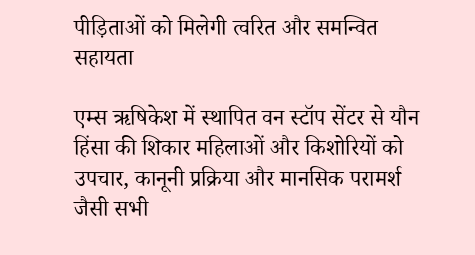पीड़िताओं को मिलेगी त्वरित और समन्वित सहायता

एम्स ऋषिकेश में स्थापित वन स्टॉप सेंटर से यौन हिंसा की शिकार महिलाओं और किशोरियों को उपचार, कानूनी प्रक्रिया और मानसिक परामर्श जैसी सभी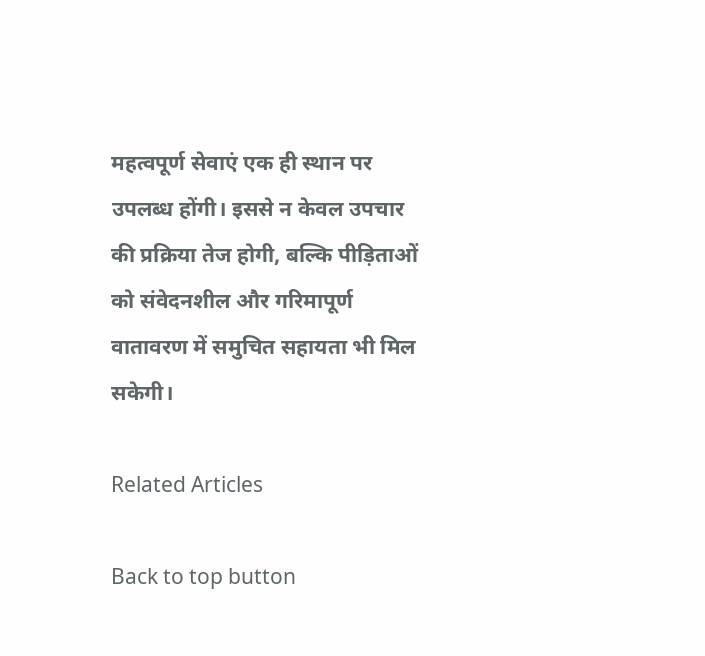महत्वपूर्ण सेवाएं एक ही स्थान पर उपलब्ध होंगी। इससे न केवल उपचार की प्रक्रिया तेज होगी, बल्कि पीड़िताओं को संवेदनशील और गरिमापूर्ण वातावरण में समुचित सहायता भी मिल सकेगी।

Related Articles

Back to top button